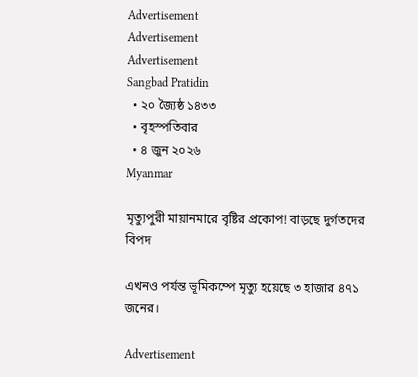Advertisement
Advertisement
Advertisement
Sangbad Pratidin
  • ২০ জ্যৈষ্ঠ ১৪৩৩
  • বৃহস্পতিবার
  • ৪ জুন ২০২৬
Myanmar

মৃত্যুপুরী মায়ানমারে বৃষ্টির প্রকোপ! বাড়ছে দুর্গতদের বিপদ

এখনও পর্যন্ত ভূমিকম্পে মৃত্যু হয়েছে ৩ হাজার ৪৭১ জনের।

Advertisement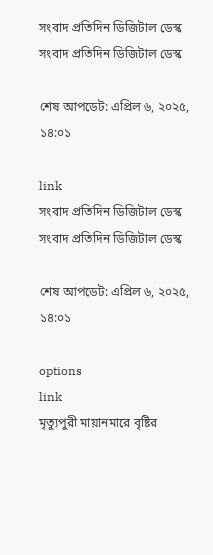সংবাদ প্রতিদিন ডিজিটাল ডেস্ক
সংবাদ প্রতিদিন ডিজিটাল ডেস্ক

শেষ আপডেট: এপ্রিল ৬, ২০২৫, ১৪:০১

link
সংবাদ প্রতিদিন ডিজিটাল ডেস্ক
সংবাদ প্রতিদিন ডিজিটাল ডেস্ক

শেষ আপডেট: এপ্রিল ৬, ২০২৫, ১৪:০১

options
link
মৃত্যুপুরী মায়ানমারে বৃষ্টির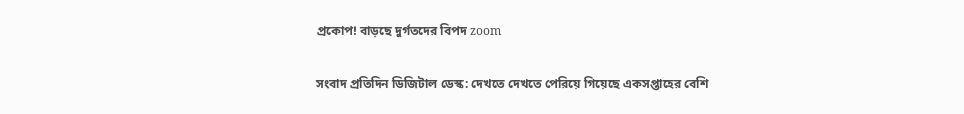প্রকোপ! বাড়ছে দুর্গতদের বিপদ zoom

সংবাদ প্রতিদিন ডিজিটাল ডেস্ক: দেখতে দেখতে পেরিয়ে গিয়েছে একসপ্তাহের বেশি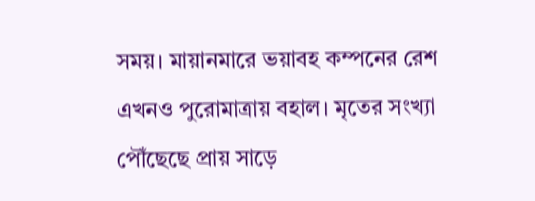সময়। মায়ানমারে ভয়াবহ কম্পনের রেশ এখনও পুরোমাত্রায় বহাল। মৃতের সংখ্যা পৌঁছেছে প্রায় সাড়ে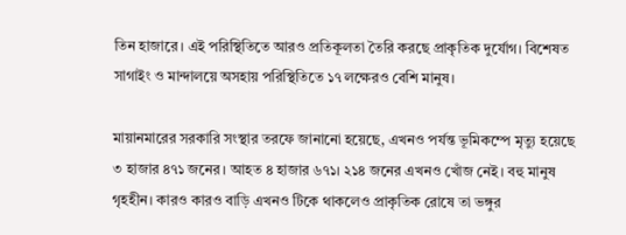তিন হাজারে। এই পরিস্থিতিতে আরও প্রতিকূলতা তৈরি করছে প্রাকৃতিক দুর্যোগ। বিশেষত সাগাইং ও মান্দালয়ে অসহায় পরিস্থিতিতে ১৭ লক্ষেরও বেশি মানুষ।

মায়ানমারের সরকারি সংস্থার তরফে জানানো হয়েছে, এখনও পর্যন্ত ভূমিকম্পে মৃত্যু হয়েছে ৩ হাজার ৪৭১ জনের। আহত ৪ হাজার ৬৭১। ২১৪ জনের এখনও খোঁজ নেই। বহু মানুষ গৃহহীন। কারও কারও বাড়ি এখনও টিকে থাকলেও প্রাকৃতিক রোষে তা ভঙ্গুর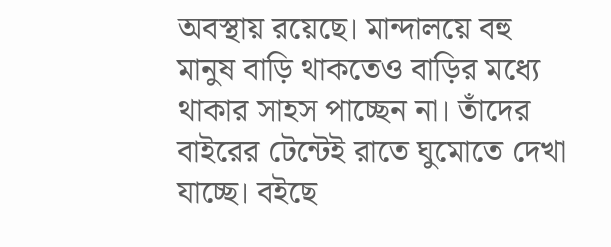অবস্থায় রয়েছে। মান্দালয়ে বহু মানুষ বাড়ি থাকতেও বাড়ির মধ্যে থাকার সাহস পাচ্ছেন না। তাঁদের বাইরের টেন্টেই রাতে ঘুমোতে দেখা যাচ্ছে। বইছে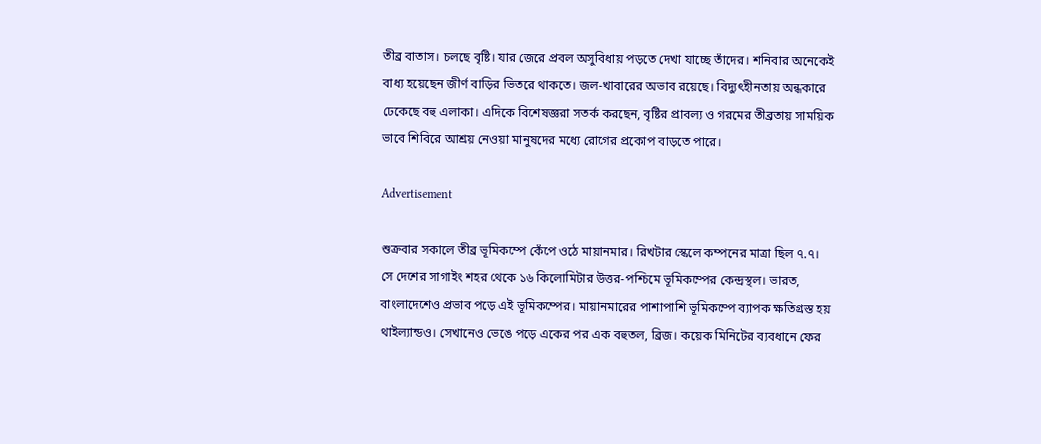তীব্র বাতাস। চলছে বৃষ্টি। যার জেরে প্রবল অসুবিধায় পড়তে দেখা যাচ্ছে তাঁদের। শনিবার অনেকেই বাধ্য হয়েছেন জীর্ণ বাড়ির ভিতরে থাকতে। জল-খাবারের অভাব রয়েছে। বিদ্যুৎহীনতায় অন্ধকারে ঢেকেছে বহু এলাকা। এদিকে বিশেষজ্ঞরা সতর্ক করছেন, বৃষ্টির প্রাবল্য ও গরমের তীব্রতায় সাময়িক ভাবে শিবিরে আশ্রয় নেওয়া মানুষদের মধ্যে রোগের প্রকোপ বাড়তে পারে।

Advertisement

শুক্রবার সকালে তীব্র ভূমিকম্পে কেঁপে ওঠে মায়ানমার। রিখটার স্কেলে কম্পনের মাত্রা ছিল ৭.৭। সে দেশের সাগাইং শহর থেকে ১৬ কিলোমিটার উত্তর-পশ্চিমে ভূমিকম্পের কেন্দ্রস্থল। ভারত, বাংলাদেশেও প্রভাব পড়ে এই ভূমিকম্পের। মায়ানমারের পাশাপাশি ভূমিকম্পে ব্যাপক ক্ষতিগ্রস্ত হয় থাইল্যান্ডও। সেখানেও ভেঙে পড়ে একের পর এক বহুতল, ব্রিজ। কয়েক মিনিটের ব্যবধানে ফের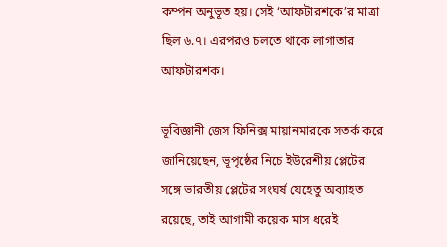কম্পন অনুভূত হয়। সেই ‘আফটারশকে’র মাত্রা ছিল ৬.৭। এরপরও চলতে থাকে লাগাতার আফটারশক।

ভূবিজ্ঞানী জেস ফিনিক্স মায়ানমারকে সতর্ক করে জানিয়েছেন, ভূপৃষ্ঠের নিচে ইউরেশীয় প্লেটের সঙ্গে ভারতীয় প্লেটের সংঘর্ষ যেহেতু অব্যাহত রয়েছে, তাই আগামী কয়েক মাস ধরেই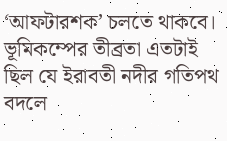‘আফটারশক’ চলতে থাকবে। ভূমিকম্পের তীব্রতা এতটাই ছিল যে ইরাবতী নদীর গতিপথ বদলে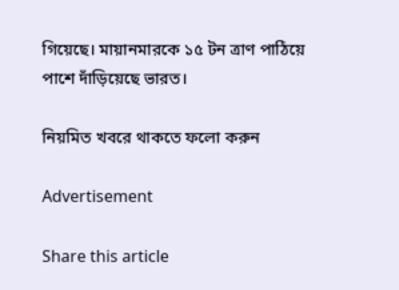গিয়েছে। মায়ানমারকে ১৫ টন ত্রাণ পাঠিয়ে পাশে দাঁড়িয়েছে ভারত।

নিয়মিত খবরে থাকতে ফলো করুন

Advertisement

Share this article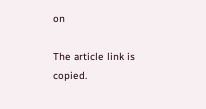on

The article link is copied.